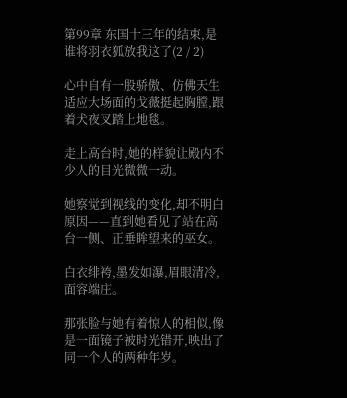第99章 东国十三年的结束,是谁将羽衣狐放我这了(2 / 2)

心中自有一股骄傲、仿佛天生适应大场面的戈薇挺起胸膛,跟着犬夜叉踏上地毯。

走上高台时,她的样貌让殿内不少人的目光微微一动。

她察觉到视线的变化,却不明白原因——直到她看见了站在高台一侧、正垂眸望来的巫女。

白衣绯袴,墨发如瀑,眉眼清冷,面容端庄。

那张脸与她有着惊人的相似,像是一面镜子被时光错开,映出了同一个人的两种年岁。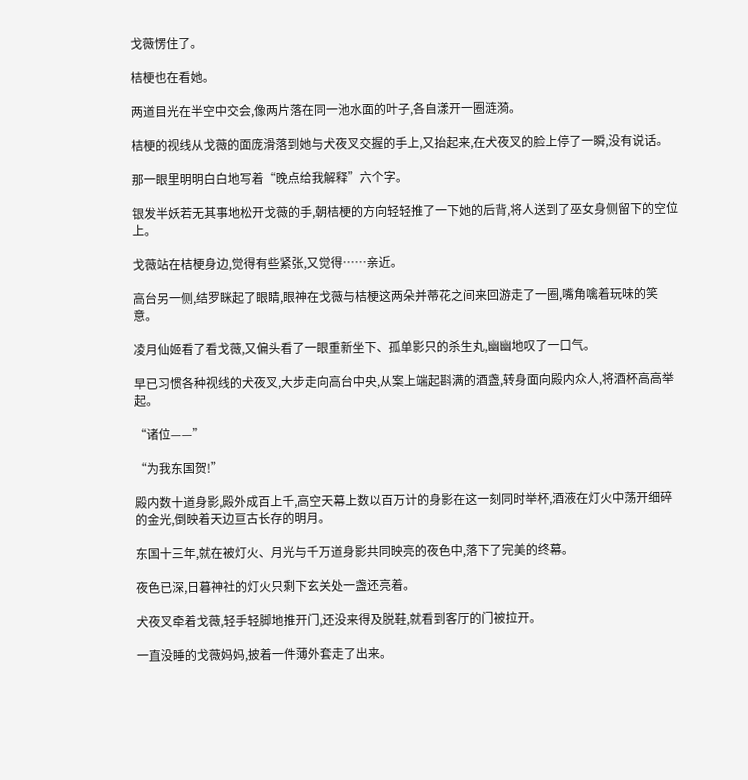戈薇愣住了。

桔梗也在看她。

两道目光在半空中交会,像两片落在同一池水面的叶子,各自漾开一圈涟漪。

桔梗的视线从戈薇的面庞滑落到她与犬夜叉交握的手上,又抬起来,在犬夜叉的脸上停了一瞬,没有说话。

那一眼里明明白白地写着“晚点给我解释”六个字。

银发半妖若无其事地松开戈薇的手,朝桔梗的方向轻轻推了一下她的后背,将人送到了巫女身侧留下的空位上。

戈薇站在桔梗身边,觉得有些紧张,又觉得……亲近。

高台另一侧,结罗眯起了眼睛,眼神在戈薇与桔梗这两朵并蒂花之间来回游走了一圈,嘴角噙着玩味的笑意。

凌月仙姬看了看戈薇,又偏头看了一眼重新坐下、孤单影只的杀生丸,幽幽地叹了一口气。

早已习惯各种视线的犬夜叉,大步走向高台中央,从案上端起斟满的酒盏,转身面向殿内众人,将酒杯高高举起。

“诸位——”

“为我东国贺!”

殿内数十道身影,殿外成百上千,高空天幕上数以百万计的身影在这一刻同时举杯,酒液在灯火中荡开细碎的金光,倒映着天边亘古长存的明月。

东国十三年,就在被灯火、月光与千万道身影共同映亮的夜色中,落下了完美的终幕。

夜色已深,日暮神社的灯火只剩下玄关处一盏还亮着。

犬夜叉牵着戈薇,轻手轻脚地推开门,还没来得及脱鞋,就看到客厅的门被拉开。

一直没睡的戈薇妈妈,披着一件薄外套走了出来。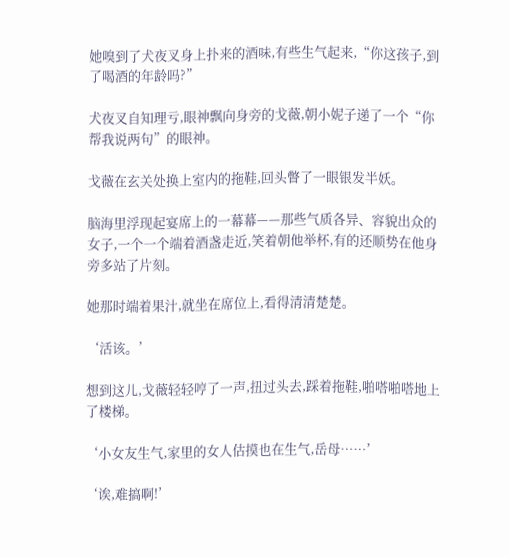她嗅到了犬夜叉身上扑来的酒味,有些生气起来,“你这孩子,到了喝酒的年龄吗?”

犬夜叉自知理亏,眼神飘向身旁的戈薇,朝小妮子递了一个“你帮我说两句”的眼神。

戈薇在玄关处换上室内的拖鞋,回头瞥了一眼银发半妖。

脑海里浮现起宴席上的一幕幕——那些气质各异、容貌出众的女子,一个一个端着酒盏走近,笑着朝他举杯,有的还顺势在他身旁多站了片刻。

她那时端着果汁,就坐在席位上,看得清清楚楚。

‘活该。’

想到这儿,戈薇轻轻哼了一声,扭过头去,踩着拖鞋,啪嗒啪嗒地上了楼梯。

‘小女友生气,家里的女人估摸也在生气,岳母……’

‘诶,难搞啊!’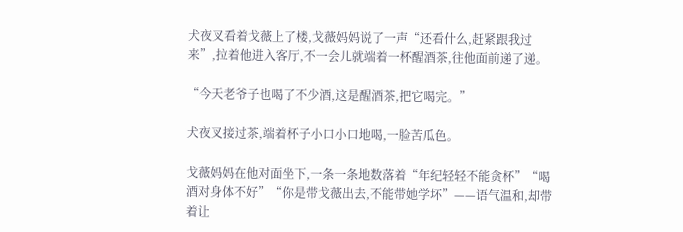犬夜叉看着戈薇上了楼,戈薇妈妈说了一声“还看什么,赶紧跟我过来”,拉着他进入客厅,不一会儿就端着一杯醒酒茶,往他面前递了递。

“今天老爷子也喝了不少酒,这是醒酒茶,把它喝完。”

犬夜叉接过茶,端着杯子小口小口地喝,一脸苦瓜色。

戈薇妈妈在他对面坐下,一条一条地数落着“年纪轻轻不能贪杯”“喝酒对身体不好”“你是带戈薇出去,不能带她学坏”——语气温和,却带着让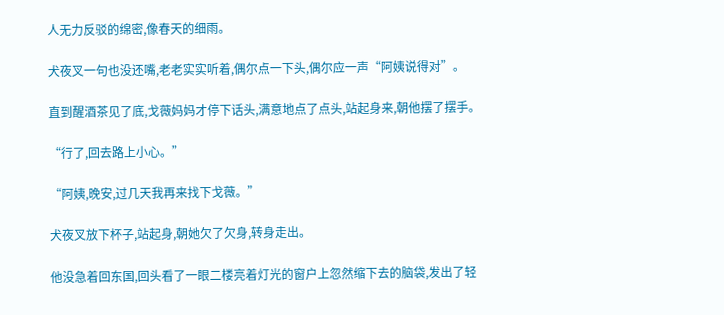人无力反驳的绵密,像春天的细雨。

犬夜叉一句也没还嘴,老老实实听着,偶尔点一下头,偶尔应一声“阿姨说得对”。

直到醒酒茶见了底,戈薇妈妈才停下话头,满意地点了点头,站起身来,朝他摆了摆手。

“行了,回去路上小心。”

“阿姨,晚安,过几天我再来找下戈薇。”

犬夜叉放下杯子,站起身,朝她欠了欠身,转身走出。

他没急着回东国,回头看了一眼二楼亮着灯光的窗户上忽然缩下去的脑袋,发出了轻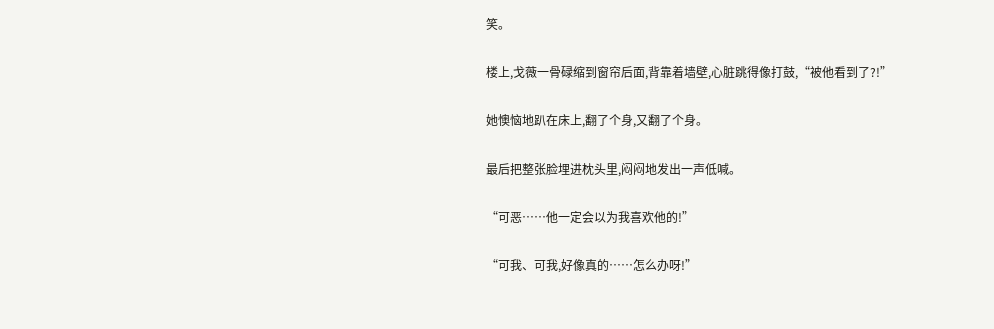笑。

楼上,戈薇一骨碌缩到窗帘后面,背靠着墙壁,心脏跳得像打鼓,“被他看到了?!”

她懊恼地趴在床上,翻了个身,又翻了个身。

最后把整张脸埋进枕头里,闷闷地发出一声低喊。

“可恶……他一定会以为我喜欢他的!”

“可我、可我,好像真的……怎么办呀!”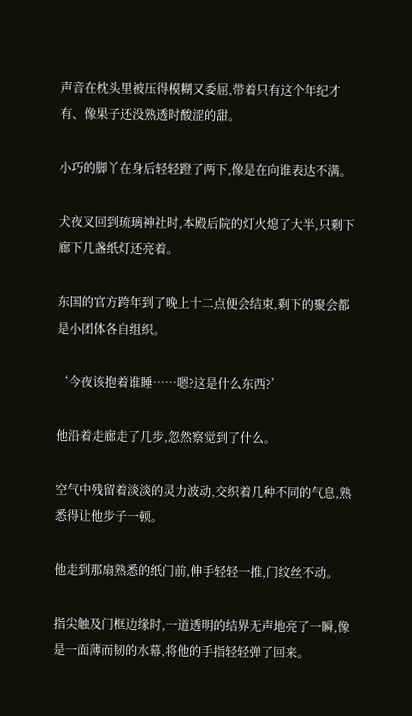声音在枕头里被压得模糊又委屈,带着只有这个年纪才有、像果子还没熟透时酸涩的甜。

小巧的脚丫在身后轻轻蹬了两下,像是在向谁表达不满。

犬夜叉回到琉璃神社时,本殿后院的灯火熄了大半,只剩下廊下几盏纸灯还亮着。

东国的官方跨年到了晚上十二点便会结束,剩下的聚会都是小团体各自组织。

‘今夜该抱着谁睡……嗯?这是什么东西?’

他沿着走廊走了几步,忽然察觉到了什么。

空气中残留着淡淡的灵力波动,交织着几种不同的气息,熟悉得让他步子一顿。

他走到那扇熟悉的纸门前,伸手轻轻一推,门纹丝不动。

指尖触及门框边缘时,一道透明的结界无声地亮了一瞬,像是一面薄而韧的水幕,将他的手指轻轻弹了回来。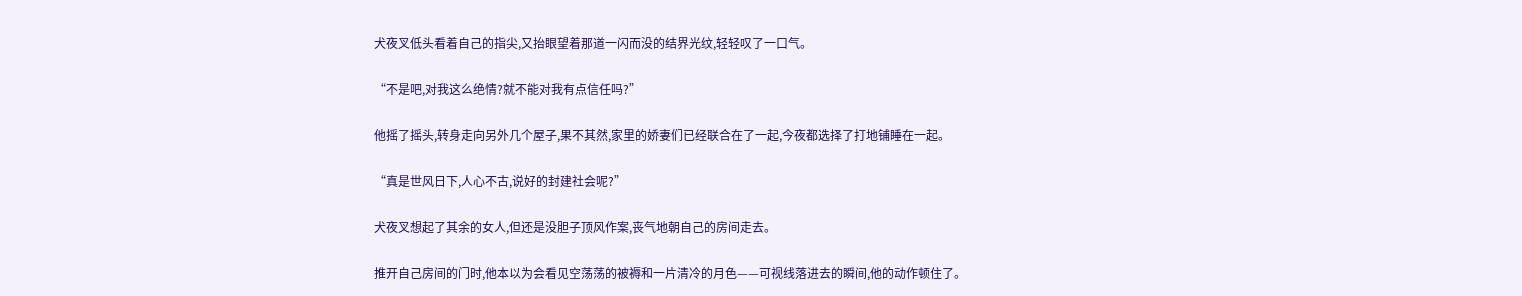犬夜叉低头看着自己的指尖,又抬眼望着那道一闪而没的结界光纹,轻轻叹了一口气。

“不是吧,对我这么绝情?就不能对我有点信任吗?”

他摇了摇头,转身走向另外几个屋子,果不其然,家里的娇妻们已经联合在了一起,今夜都选择了打地铺睡在一起。

“真是世风日下,人心不古,说好的封建社会呢?”

犬夜叉想起了其余的女人,但还是没胆子顶风作案,丧气地朝自己的房间走去。

推开自己房间的门时,他本以为会看见空荡荡的被褥和一片清冷的月色——可视线落进去的瞬间,他的动作顿住了。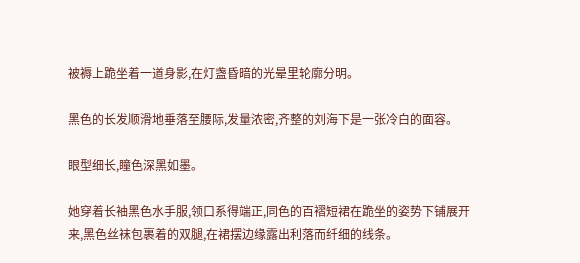被褥上跪坐着一道身影,在灯盏昏暗的光晕里轮廓分明。

黑色的长发顺滑地垂落至腰际,发量浓密,齐整的刘海下是一张冷白的面容。

眼型细长,瞳色深黑如墨。

她穿着长袖黑色水手服,领口系得端正,同色的百褶短裙在跪坐的姿势下铺展开来,黑色丝袜包裹着的双腿,在裙摆边缘露出利落而纤细的线条。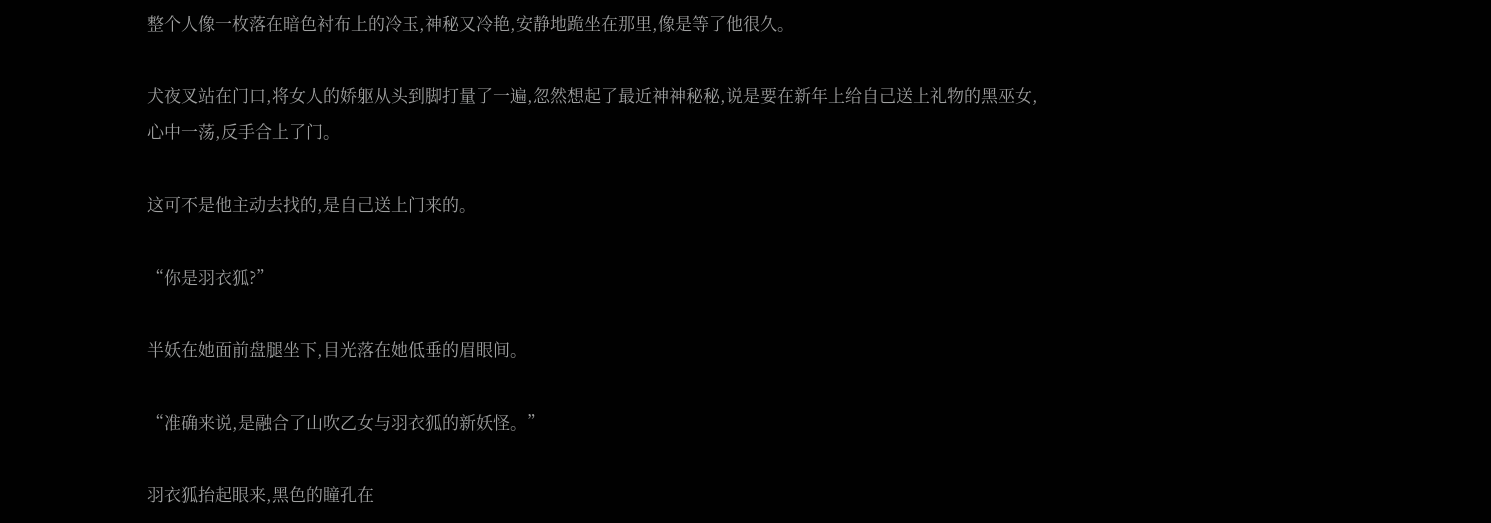整个人像一枚落在暗色衬布上的冷玉,神秘又冷艳,安静地跪坐在那里,像是等了他很久。

犬夜叉站在门口,将女人的娇躯从头到脚打量了一遍,忽然想起了最近神神秘秘,说是要在新年上给自己送上礼物的黑巫女,心中一荡,反手合上了门。

这可不是他主动去找的,是自己送上门来的。

“你是羽衣狐?”

半妖在她面前盘腿坐下,目光落在她低垂的眉眼间。

“准确来说,是融合了山吹乙女与羽衣狐的新妖怪。”

羽衣狐抬起眼来,黑色的瞳孔在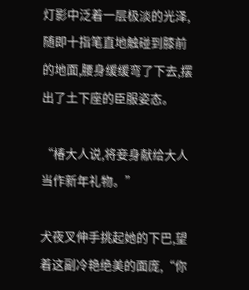灯影中泛着一层极淡的光泽,随即十指笔直地触碰到膝前的地面,腰身缓缓弯了下去,摆出了土下座的臣服姿态。

“椿大人说,将妾身献给大人当作新年礼物。”

犬夜叉伸手挑起她的下巴,望着这副冷艳绝美的面庞,“你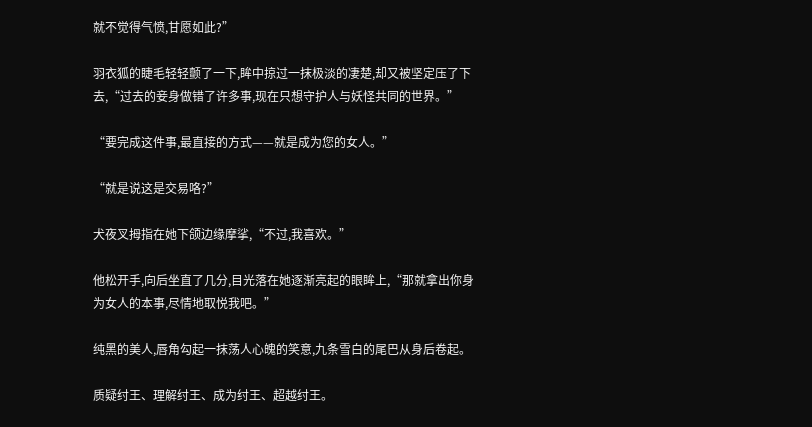就不觉得气愤,甘愿如此?”

羽衣狐的睫毛轻轻颤了一下,眸中掠过一抹极淡的凄楚,却又被坚定压了下去,“过去的妾身做错了许多事,现在只想守护人与妖怪共同的世界。”

“要完成这件事,最直接的方式——就是成为您的女人。”

“就是说这是交易咯?”

犬夜叉拇指在她下颌边缘摩挲,“不过,我喜欢。”

他松开手,向后坐直了几分,目光落在她逐渐亮起的眼眸上,“那就拿出你身为女人的本事,尽情地取悦我吧。”

纯黑的美人,唇角勾起一抹荡人心魄的笑意,九条雪白的尾巴从身后卷起。

质疑纣王、理解纣王、成为纣王、超越纣王。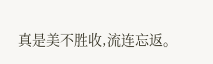真是美不胜收,流连忘返。